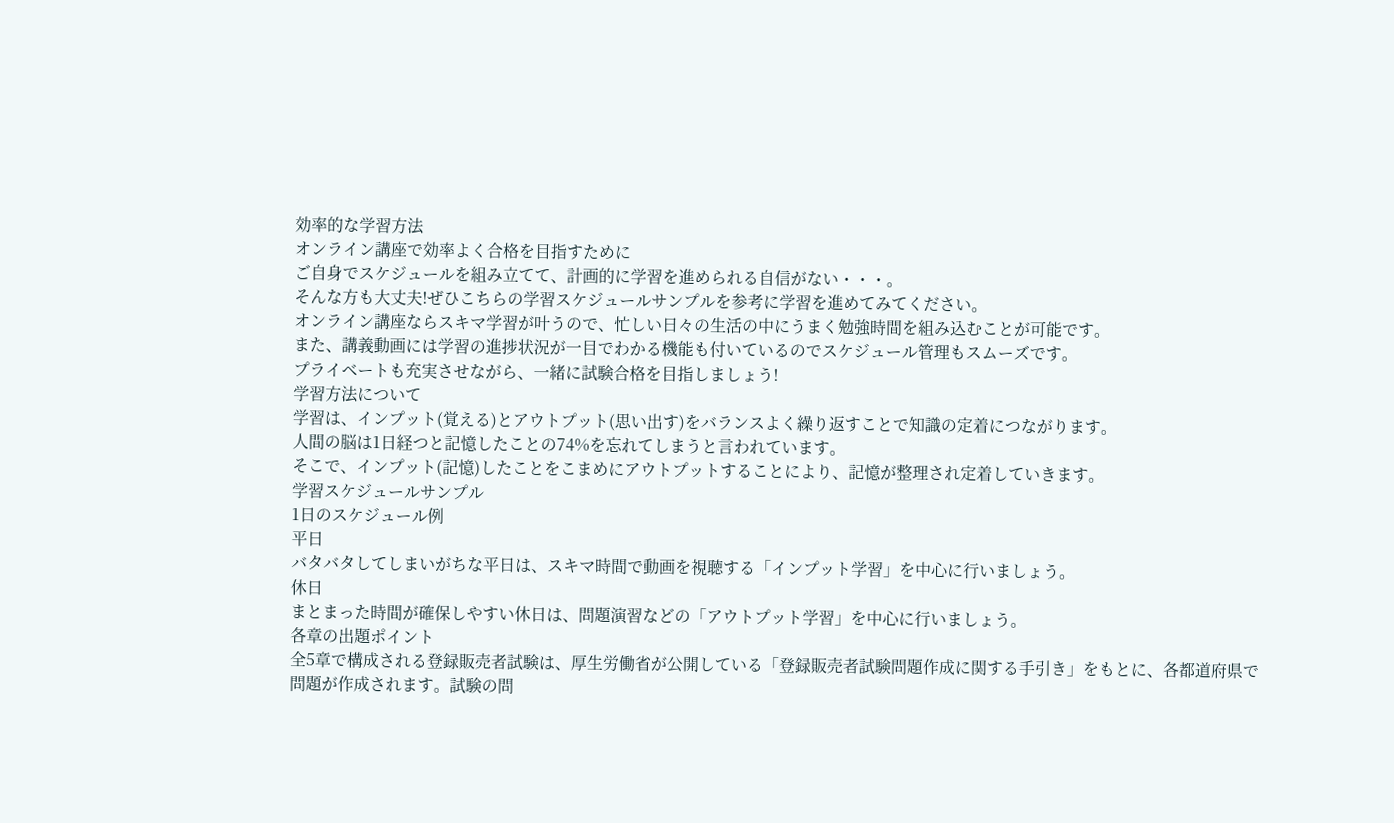効率的な学習方法
オンライン講座で効率よく合格を目指すために
ご自身でスケジュールを組み立てて、計画的に学習を進められる自信がない・・・。
そんな方も大丈夫!ぜひこちらの学習スケジュールサンプルを参考に学習を進めてみてください。
オンライン講座ならスキマ学習が叶うので、忙しい日々の生活の中にうまく勉強時間を組み込むことが可能です。
また、講義動画には学習の進捗状況が一目でわかる機能も付いているのでスケジュール管理もスムーズです。
プライベートも充実させながら、一緒に試験合格を目指しましょう!
学習方法について
学習は、インプット(覚える)とアウトプット(思い出す)をバランスよく繰り返すことで知識の定着につながります。
人間の脳は1日経つと記憶したことの74%を忘れてしまうと言われています。
そこで、インプット(記憶)したことをこまめにアウトプットすることにより、記憶が整理され定着していきます。
学習スケジュールサンプル
1日のスケジュール例
平日
バタバタしてしまいがちな平日は、スキマ時間で動画を視聴する「インプット学習」を中心に行いましょう。
休日
まとまった時間が確保しやすい休日は、問題演習などの「アウトプット学習」を中心に行いましょう。
各章の出題ポイント
全5章で構成される登録販売者試験は、厚生労働省が公開している「登録販売者試験問題作成に関する手引き」をもとに、各都道府県で問題が作成されます。試験の問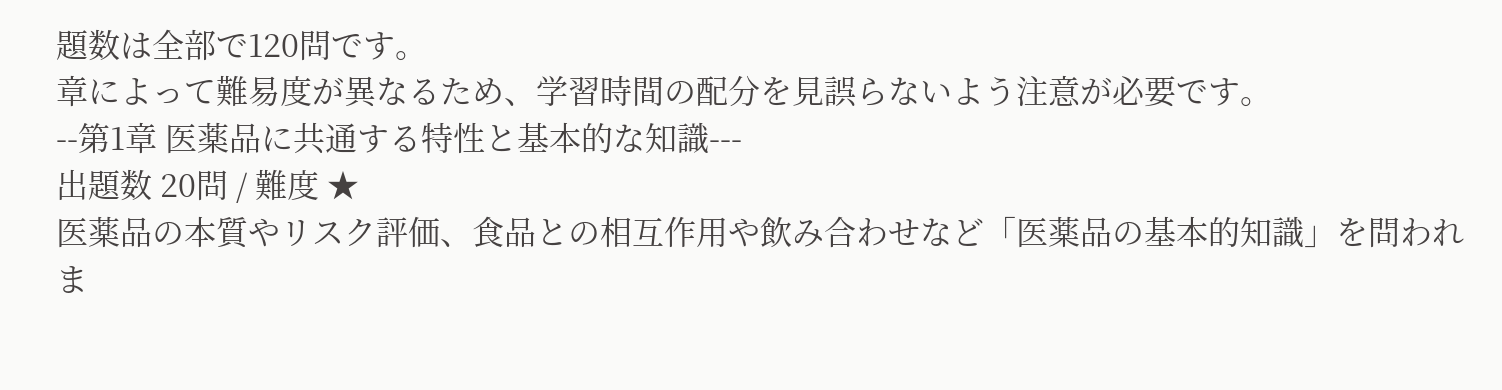題数は全部で120問です。
章によって難易度が異なるため、学習時間の配分を見誤らないよう注意が必要です。
--第1章 医薬品に共通する特性と基本的な知識---
出題数 20問 / 難度 ★
医薬品の本質やリスク評価、食品との相互作用や飲み合わせなど「医薬品の基本的知識」を問われま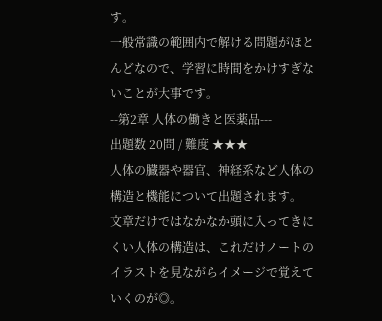す。
一般常識の範囲内で解ける問題がほとんどなので、学習に時間をかけすぎないことが大事です。
--第2章 人体の働きと医薬品---
出題数 20問 / 難度 ★★★
人体の臓器や器官、神経系など人体の構造と機能について出題されます。
文章だけではなかなか頭に入ってきにくい人体の構造は、これだけノートのイラストを見ながらイメージで覚えていくのが◎。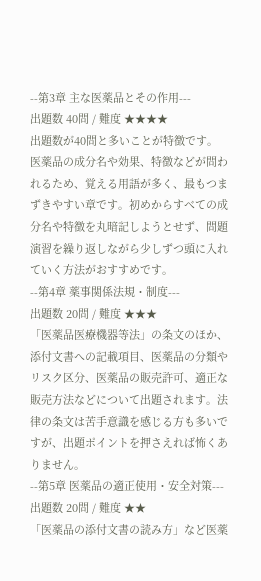--第3章 主な医薬品とその作用---
出題数 40問 / 難度 ★★★★
出題数が40問と多いことが特徴です。
医薬品の成分名や効果、特徴などが問われるため、覚える用語が多く、最もつまずきやすい章です。初めからすべての成分名や特徴を丸暗記しようとせず、問題演習を繰り返しながら少しずつ頭に入れていく方法がおすすめです。
--第4章 薬事関係法規・制度---
出題数 20問 / 難度 ★★★
「医薬品医療機器等法」の条文のほか、添付文書への記載項目、医薬品の分類やリスク区分、医薬品の販売許可、適正な販売方法などについて出題されます。法律の条文は苦手意識を感じる方も多いですが、出題ポイントを押さえれば怖くありません。
--第5章 医薬品の適正使用・安全対策---
出題数 20問 / 難度 ★★
「医薬品の添付文書の読み方」など医薬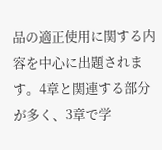品の適正使用に関する内容を中心に出題されます。4章と関連する部分が多く、3章で学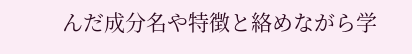んだ成分名や特徴と絡めながら学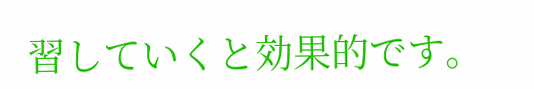習していくと効果的です。